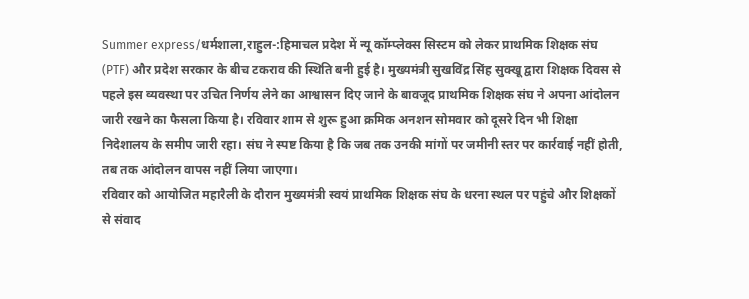Summer express/धर्मशाला,राहुल-:हिमाचल प्रदेश में न्यू कॉम्प्लेक्स सिस्टम को लेकर प्राथमिक शिक्षक संघ (PTF) और प्रदेश सरकार के बीच टकराव की स्थिति बनी हुई है। मुख्यमंत्री सुखविंद्र सिंह सुक्खू द्वारा शिक्षक दिवस से पहले इस व्यवस्था पर उचित निर्णय लेने का आश्वासन दिए जाने के बावजूद प्राथमिक शिक्षक संघ ने अपना आंदोलन जारी रखने का फैसला किया है। रविवार शाम से शुरू हुआ क्रमिक अनशन सोमवार को दूसरे दिन भी शिक्षा निदेशालय के समीप जारी रहा। संघ ने स्पष्ट किया है कि जब तक उनकी मांगों पर जमीनी स्तर पर कार्रवाई नहीं होती, तब तक आंदोलन वापस नहीं लिया जाएगा।
रविवार को आयोजित महारैली के दौरान मुख्यमंत्री स्वयं प्राथमिक शिक्षक संघ के धरना स्थल पर पहुंचे और शिक्षकों से संवाद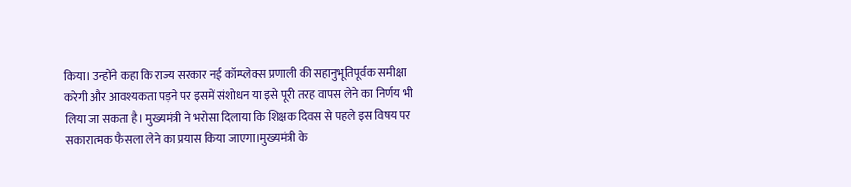किया। उन्होंने कहा कि राज्य सरकार नई कॉम्प्लेक्स प्रणाली की सहानुभूतिपूर्वक समीक्षा करेगी और आवश्यकता पड़ने पर इसमें संशोधन या इसे पूरी तरह वापस लेने का निर्णय भी लिया जा सकता है। मुख्यमंत्री ने भरोसा दिलाया कि शिक्षक दिवस से पहले इस विषय पर सकारात्मक फैसला लेने का प्रयास किया जाएगा।मुख्यमंत्री के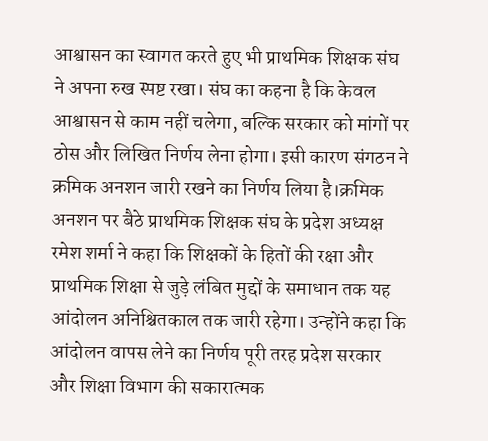आश्वासन का स्वागत करते हुए भी प्राथमिक शिक्षक संघ ने अपना रुख स्पष्ट रखा। संघ का कहना है कि केवल आश्वासन से काम नहीं चलेगा, बल्कि सरकार को मांगों पर ठोस और लिखित निर्णय लेना होगा। इसी कारण संगठन ने क्रमिक अनशन जारी रखने का निर्णय लिया है।क्रमिक अनशन पर बैठे प्राथमिक शिक्षक संघ के प्रदेश अध्यक्ष रमेश शर्मा ने कहा कि शिक्षकों के हितों की रक्षा और प्राथमिक शिक्षा से जुड़े लंबित मुद्दों के समाधान तक यह आंदोलन अनिश्चितकाल तक जारी रहेगा। उन्होंने कहा कि आंदोलन वापस लेने का निर्णय पूरी तरह प्रदेश सरकार और शिक्षा विभाग की सकारात्मक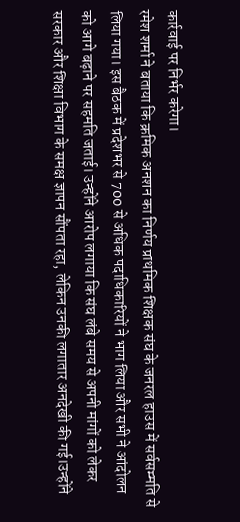कार्रवाई पर निर्भर करेगा।
रमेश शर्मा ने बताया कि क्रमिक अनशन का निर्णय प्राथमिक शिक्षक संघ के जनरल हाउस में सर्वसम्मति से लिया गया। इस बैठक में प्रदेशभर से 700 से अधिक पदाधिकारियों ने भाग लिया और सभी ने आंदोलन को आगे बढ़ाने पर सहमति जताई। उन्होंने आरोप लगाया कि संघ लंबे समय से अपनी मांगों को लेकर सरकार और शिक्षा विभाग के समक्ष ज्ञापन सौंपता रहा, लेकिन उनकी लगातार अनदेखी की गई।उन्होंने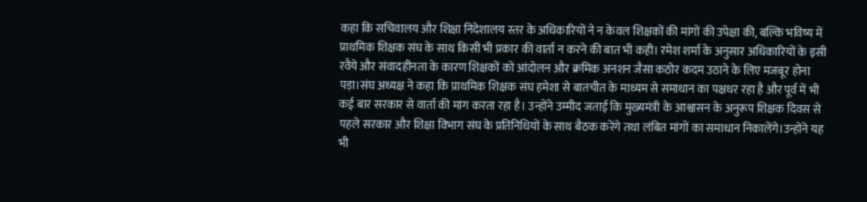कहा कि सचिवालय और शिक्षा निदेशालय स्तर के अधिकारियों ने न केवल शिक्षकों की मांगों की उपेक्षा की, बल्कि भविष्य में प्राथमिक शिक्षक संघ के साथ किसी भी प्रकार की वार्ता न करने की बात भी कही। रमेश शर्मा के अनुसार अधिकारियों के इसी रवैये और संवादहीनता के कारण शिक्षकों को आंदोलन और क्रमिक अनशन जैसा कठोर कदम उठाने के लिए मजबूर होना पड़ा।संघ अध्यक्ष ने कहा कि प्राथमिक शिक्षक संघ हमेशा से बातचीत के माध्यम से समाधान का पक्षधर रहा है और पूर्व में भी कई बार सरकार से वार्ता की मांग करता रहा है। उन्होंने उम्मीद जताई कि मुख्यमंत्री के आश्वासन के अनुरूप शिक्षक दिवस से पहले सरकार और शिक्षा विभाग संघ के प्रतिनिधियों के साथ बैठक करेंगे तथा लंबित मांगों का समाधान निकालेंगे।उन्होंने यह भी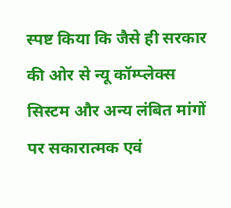स्पष्ट किया कि जैसे ही सरकार की ओर से न्यू कॉम्प्लेक्स सिस्टम और अन्य लंबित मांगों पर सकारात्मक एवं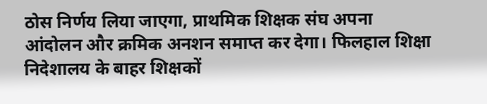ठोस निर्णय लिया जाएगा, प्राथमिक शिक्षक संघ अपना आंदोलन और क्रमिक अनशन समाप्त कर देगा। फिलहाल शिक्षा निदेशालय के बाहर शिक्षकों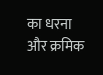का धरना और क्रमिक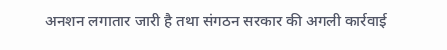अनशन लगातार जारी है तथा संगठन सरकार की अगली कार्रवाई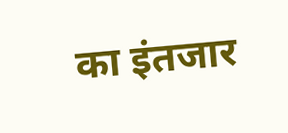का इंतजार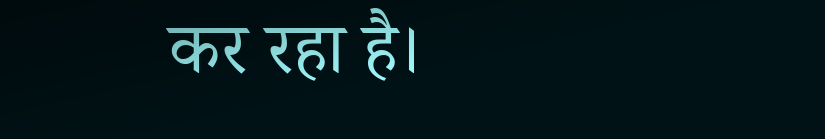कर रहा है।